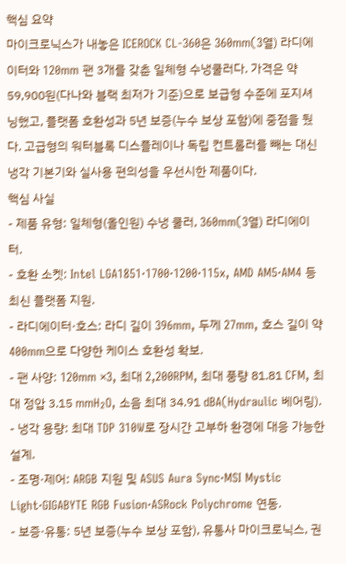핵심 요약
마이크로닉스가 내놓은 ICEROCK CL-360은 360mm(3열) 라디에이터와 120mm 팬 3개를 갖춘 일체형 수냉쿨러다. 가격은 약 59,900원(다나와 블랙 최저가 기준)으로 보급형 수준에 포지셔닝했고, 플랫폼 호환성과 5년 보증(누수 보상 포함)에 중점을 뒀다. 고급형의 워터블록 디스플레이나 독립 컨트롤러를 빼는 대신 냉각 기본기와 실사용 편의성을 우선시한 제품이다.
핵심 사실
- 제품 유형: 일체형(올인원) 수냉 쿨러, 360mm(3열) 라디에이터.
- 호환 소켓: Intel LGA1851·1700·1200·115x, AMD AM5·AM4 등 최신 플랫폼 지원.
- 라디에이터·호스: 라디 길이 396mm, 두께 27mm, 호스 길이 약 400mm으로 다양한 케이스 호환성 확보.
- 팬 사양: 120mm ×3, 최대 2,200RPM, 최대 풍량 81.81 CFM, 최대 정압 3.15 mmH₂O, 소음 최대 34.91 dBA(Hydraulic 베어링).
- 냉각 용량: 최대 TDP 310W로 장시간 고부하 환경에 대응 가능한 설계.
- 조명·제어: ARGB 지원 및 ASUS Aura Sync·MSI Mystic Light·GIGABYTE RGB Fusion·ASRock Polychrome 연동.
- 보증·유통: 5년 보증(누수 보상 포함), 유통사 마이크로닉스, 권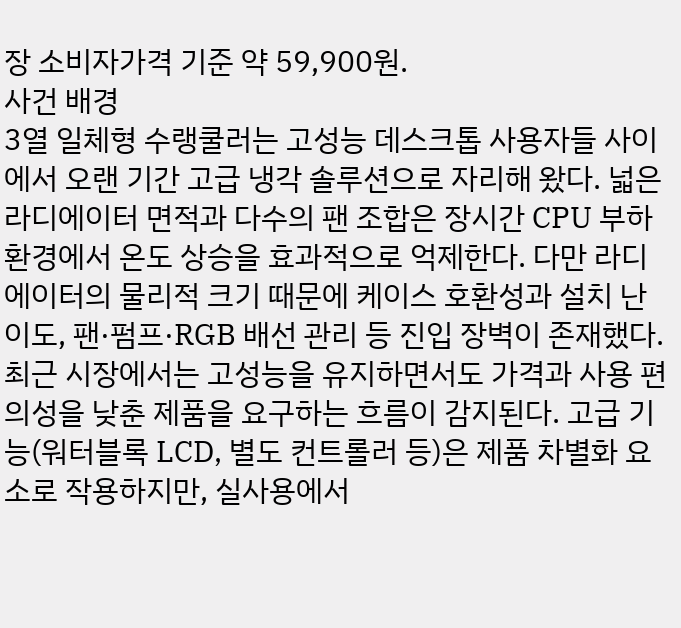장 소비자가격 기준 약 59,900원.
사건 배경
3열 일체형 수랭쿨러는 고성능 데스크톱 사용자들 사이에서 오랜 기간 고급 냉각 솔루션으로 자리해 왔다. 넓은 라디에이터 면적과 다수의 팬 조합은 장시간 CPU 부하 환경에서 온도 상승을 효과적으로 억제한다. 다만 라디에이터의 물리적 크기 때문에 케이스 호환성과 설치 난이도, 팬·펌프·RGB 배선 관리 등 진입 장벽이 존재했다.
최근 시장에서는 고성능을 유지하면서도 가격과 사용 편의성을 낮춘 제품을 요구하는 흐름이 감지된다. 고급 기능(워터블록 LCD, 별도 컨트롤러 등)은 제품 차별화 요소로 작용하지만, 실사용에서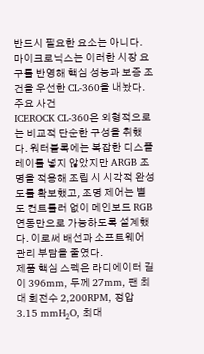반드시 필요한 요소는 아니다. 마이크로닉스는 이러한 시장 요구를 반영해 핵심 성능과 보증 조건을 우선한 CL-360을 내놨다.
주요 사건
ICEROCK CL-360은 외형적으로는 비교적 단순한 구성을 취했다. 워터블록에는 복잡한 디스플레이를 넣지 않았지만 ARGB 조명을 적용해 조립 시 시각적 완성도를 확보했고, 조명 제어는 별도 컨트롤러 없이 메인보드 RGB 연동만으로 가능하도록 설계했다. 이로써 배선과 소프트웨어 관리 부담을 줄였다.
제품 핵심 스펙은 라디에이터 길이 396mm, 두께 27mm, 팬 최대 회전수 2,200RPM, 정압 3.15 mmH₂O, 최대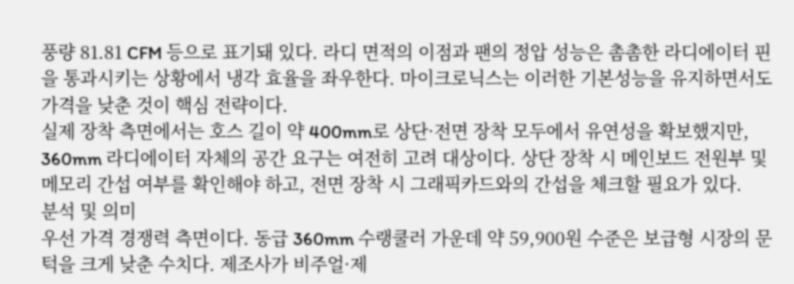풍량 81.81 CFM 등으로 표기돼 있다. 라디 면적의 이점과 팬의 정압 성능은 촘촘한 라디에이터 핀을 통과시키는 상황에서 냉각 효율을 좌우한다. 마이크로닉스는 이러한 기본성능을 유지하면서도 가격을 낮춘 것이 핵심 전략이다.
실제 장착 측면에서는 호스 길이 약 400mm로 상단·전면 장착 모두에서 유연성을 확보했지만, 360mm 라디에이터 자체의 공간 요구는 여전히 고려 대상이다. 상단 장착 시 메인보드 전원부 및 메모리 간섭 여부를 확인해야 하고, 전면 장착 시 그래픽카드와의 간섭을 체크할 필요가 있다.
분석 및 의미
우선 가격 경쟁력 측면이다. 동급 360mm 수랭쿨러 가운데 약 59,900원 수준은 보급형 시장의 문턱을 크게 낮춘 수치다. 제조사가 비주얼·제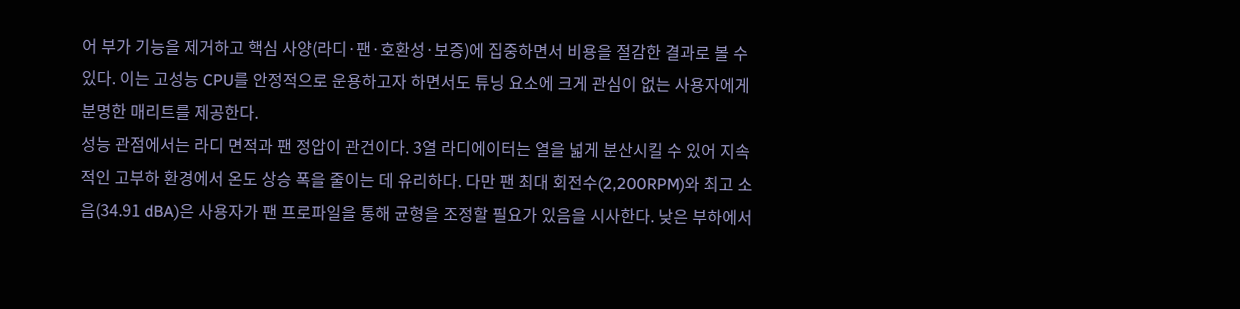어 부가 기능을 제거하고 핵심 사양(라디·팬·호환성·보증)에 집중하면서 비용을 절감한 결과로 볼 수 있다. 이는 고성능 CPU를 안정적으로 운용하고자 하면서도 튜닝 요소에 크게 관심이 없는 사용자에게 분명한 매리트를 제공한다.
성능 관점에서는 라디 면적과 팬 정압이 관건이다. 3열 라디에이터는 열을 넓게 분산시킬 수 있어 지속적인 고부하 환경에서 온도 상승 폭을 줄이는 데 유리하다. 다만 팬 최대 회전수(2,200RPM)와 최고 소음(34.91 dBA)은 사용자가 팬 프로파일을 통해 균형을 조정할 필요가 있음을 시사한다. 낮은 부하에서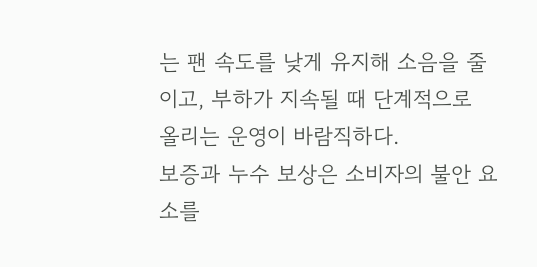는 팬 속도를 낮게 유지해 소음을 줄이고, 부하가 지속될 때 단계적으로 올리는 운영이 바람직하다.
보증과 누수 보상은 소비자의 불안 요소를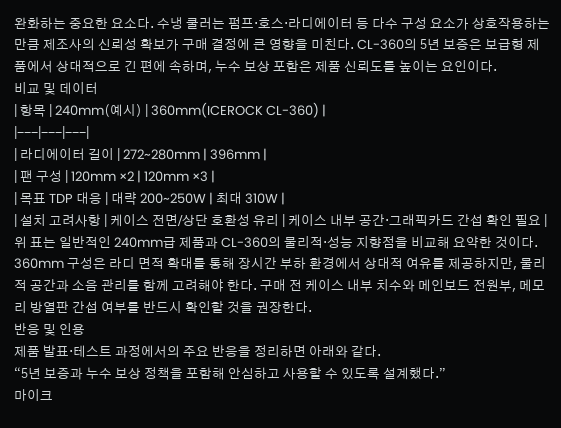완화하는 중요한 요소다. 수냉 쿨러는 펌프·호스·라디에이터 등 다수 구성 요소가 상호작용하는 만큼 제조사의 신뢰성 확보가 구매 결정에 큰 영향을 미친다. CL-360의 5년 보증은 보급형 제품에서 상대적으로 긴 편에 속하며, 누수 보상 포함은 제품 신뢰도를 높이는 요인이다.
비교 및 데이터
| 항목 | 240mm(예시) | 360mm(ICEROCK CL-360) |
|---|---|---|
| 라디에이터 길이 | 272~280mm | 396mm |
| 팬 구성 | 120mm ×2 | 120mm ×3 |
| 목표 TDP 대응 | 대략 200~250W | 최대 310W |
| 설치 고려사항 | 케이스 전면/상단 호환성 유리 | 케이스 내부 공간·그래픽카드 간섭 확인 필요 |
위 표는 일반적인 240mm급 제품과 CL-360의 물리적·성능 지향점을 비교해 요약한 것이다. 360mm 구성은 라디 면적 확대를 통해 장시간 부하 환경에서 상대적 여유를 제공하지만, 물리적 공간과 소음 관리를 함께 고려해야 한다. 구매 전 케이스 내부 치수와 메인보드 전원부, 메모리 방열판 간섭 여부를 반드시 확인할 것을 권장한다.
반응 및 인용
제품 발표·테스트 과정에서의 주요 반응을 정리하면 아래와 같다.
“5년 보증과 누수 보상 정책을 포함해 안심하고 사용할 수 있도록 설계했다.”
마이크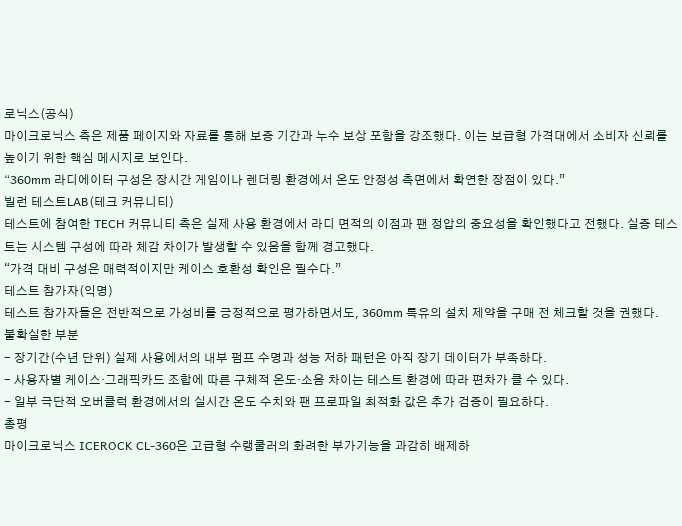로닉스(공식)
마이크로닉스 측은 제품 페이지와 자료를 통해 보증 기간과 누수 보상 포함을 강조했다. 이는 보급형 가격대에서 소비자 신뢰를 높이기 위한 핵심 메시지로 보인다.
“360mm 라디에이터 구성은 장시간 게임이나 렌더링 환경에서 온도 안정성 측면에서 확연한 장점이 있다.”
빌런 테스트LAB(테크 커뮤니티)
테스트에 참여한 TECH 커뮤니티 측은 실제 사용 환경에서 라디 면적의 이점과 팬 정압의 중요성을 확인했다고 전했다. 실증 테스트는 시스템 구성에 따라 체감 차이가 발생할 수 있음을 함께 경고했다.
“가격 대비 구성은 매력적이지만 케이스 호환성 확인은 필수다.”
테스트 참가자(익명)
테스트 참가자들은 전반적으로 가성비를 긍정적으로 평가하면서도, 360mm 특유의 설치 제약을 구매 전 체크할 것을 권했다.
불확실한 부분
- 장기간(수년 단위) 실제 사용에서의 내부 펌프 수명과 성능 저하 패턴은 아직 장기 데이터가 부족하다.
- 사용자별 케이스·그래픽카드 조합에 따른 구체적 온도·소음 차이는 테스트 환경에 따라 편차가 클 수 있다.
- 일부 극단적 오버클럭 환경에서의 실시간 온도 수치와 팬 프로파일 최적화 값은 추가 검증이 필요하다.
총평
마이크로닉스 ICEROCK CL-360은 고급형 수랭쿨러의 화려한 부가기능을 과감히 배제하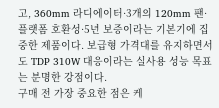고, 360mm 라디에이터·3개의 120mm 팬·플랫폼 호환성·5년 보증이라는 기본기에 집중한 제품이다. 보급형 가격대를 유지하면서도 TDP 310W 대응이라는 실사용 성능 목표는 분명한 강점이다.
구매 전 가장 중요한 점은 케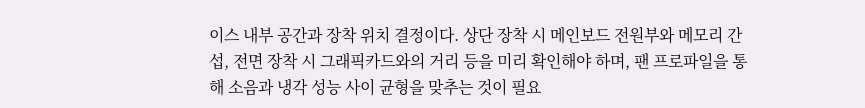이스 내부 공간과 장착 위치 결정이다. 상단 장착 시 메인보드 전원부와 메모리 간섭, 전면 장착 시 그래픽카드와의 거리 등을 미리 확인해야 하며, 팬 프로파일을 통해 소음과 냉각 성능 사이 균형을 맞추는 것이 필요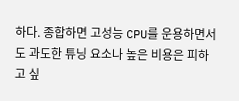하다. 종합하면 고성능 CPU를 운용하면서도 과도한 튜닝 요소나 높은 비용은 피하고 싶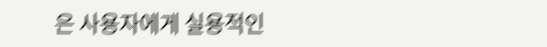은 사용자에게 실용적인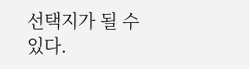선택지가 될 수 있다.